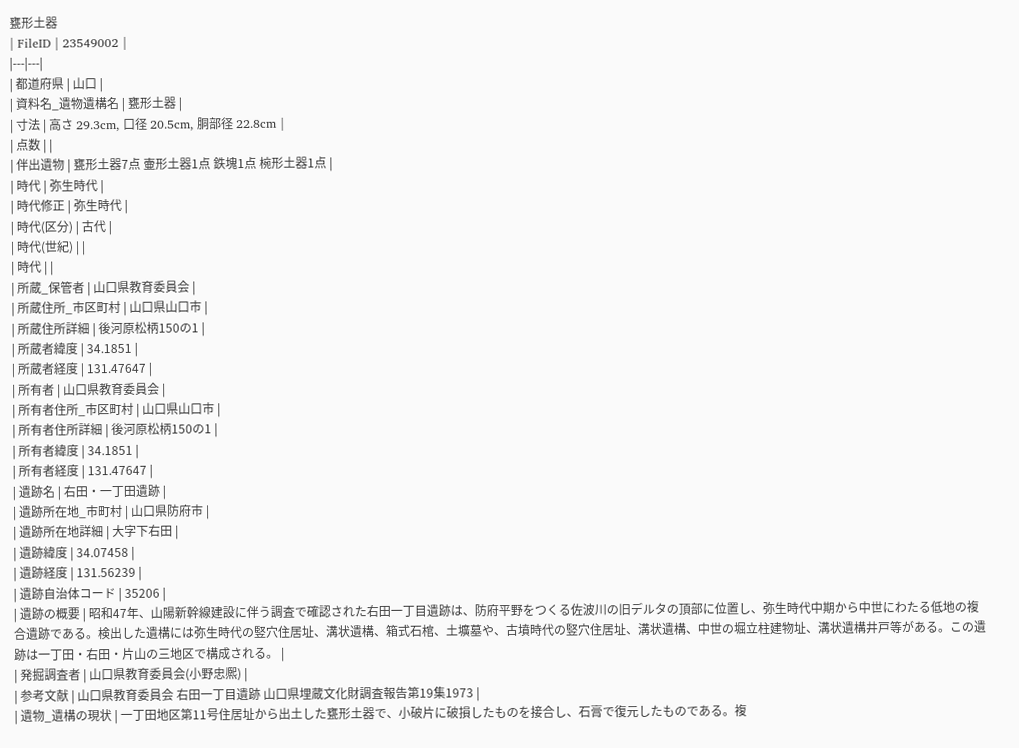甕形土器
| FileID | 23549002 |
|---|---|
| 都道府県 | 山口 |
| 資料名_遺物遺構名 | 甕形土器 |
| 寸法 | 高さ 29.3cm, 口径 20.5cm, 胴部径 22.8cm |
| 点数 | |
| 伴出遺物 | 甕形土器7点 壷形土器1点 鉄塊1点 椀形土器1点 |
| 時代 | 弥生時代 |
| 時代修正 | 弥生時代 |
| 時代(区分) | 古代 |
| 時代(世紀) | |
| 時代 | |
| 所蔵_保管者 | 山口県教育委員会 |
| 所蔵住所_市区町村 | 山口県山口市 |
| 所蔵住所詳細 | 後河原松柄150の1 |
| 所蔵者緯度 | 34.1851 |
| 所蔵者経度 | 131.47647 |
| 所有者 | 山口県教育委員会 |
| 所有者住所_市区町村 | 山口県山口市 |
| 所有者住所詳細 | 後河原松柄150の1 |
| 所有者緯度 | 34.1851 |
| 所有者経度 | 131.47647 |
| 遺跡名 | 右田・一丁田遺跡 |
| 遺跡所在地_市町村 | 山口県防府市 |
| 遺跡所在地詳細 | 大字下右田 |
| 遺跡緯度 | 34.07458 |
| 遺跡経度 | 131.56239 |
| 遺跡自治体コード | 35206 |
| 遺跡の概要 | 昭和47年、山陽新幹線建設に伴う調査で確認された右田一丁目遺跡は、防府平野をつくる佐波川の旧デルタの頂部に位置し、弥生時代中期から中世にわたる低地の複合遺跡である。検出した遺構には弥生時代の竪穴住居址、溝状遺構、箱式石棺、土壙墓や、古墳時代の竪穴住居址、溝状遺構、中世の堀立柱建物址、溝状遺構井戸等がある。この遺跡は一丁田・右田・片山の三地区で構成される。 |
| 発掘調査者 | 山口県教育委員会(小野忠熈) |
| 参考文献 | 山口県教育委員会 右田一丁目遺跡 山口県埋蔵文化財調査報告第19集1973 |
| 遺物_遺構の現状 | 一丁田地区第11号住居址から出土した甕形土器で、小破片に破損したものを接合し、石膏で復元したものである。複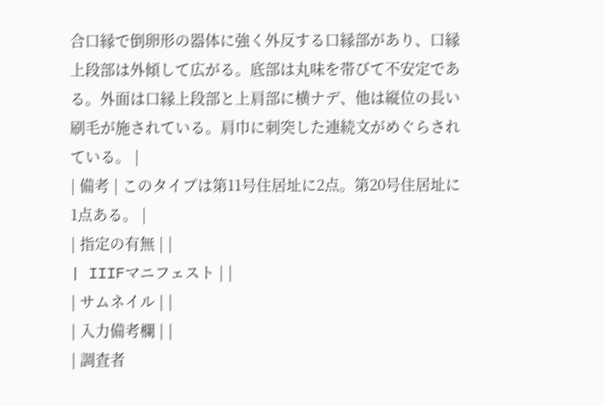合口縁で倒卵形の器体に強く外反する口縁部があり、口縁上段部は外傾して広がる。底部は丸味を帯びて不安定である。外面は口縁上段部と上肩部に横ナデ、他は縦位の長い刷毛が施されている。肩巾に刺突した連続文がめぐらされている。 |
| 備考 | このタイプは第11号住居址に2点。第20号住居址に1点ある。 |
| 指定の有無 | |
| IIIFマニフェスト | |
| サムネイル | |
| 入力備考欄 | |
| 調査者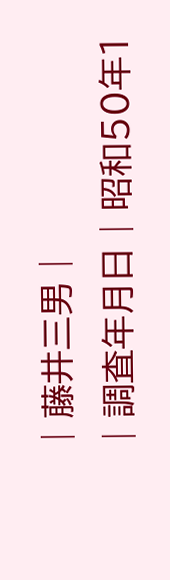| 藤井三男 |
| 調査年月日 | 昭和50年1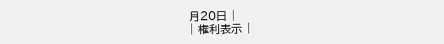月20日 |
| 権利表示 |